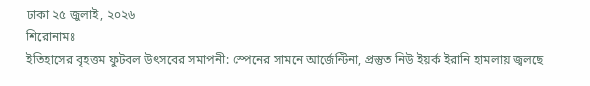ঢাকা ২৫ জুলাই, ২০২৬
শিরোনামঃ
ইতিহাসের বৃহত্তম ফুটবল উৎসবের সমাপনী: স্পেনের সামনে আর্জেন্টিনা, প্রস্তুত নিউ ইয়র্ক ইরানি হামলায় জ্বলছে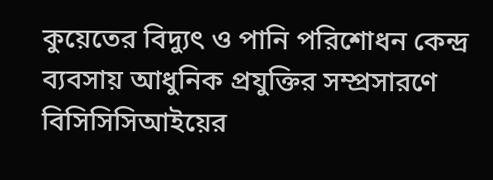কুয়েতের বিদ্যুৎ ও পানি পরিশোধন কেন্দ্র ব্যবসায় আধুনিক প্রযুক্তির সম্প্রসারণে বিসিসিসিআইয়ের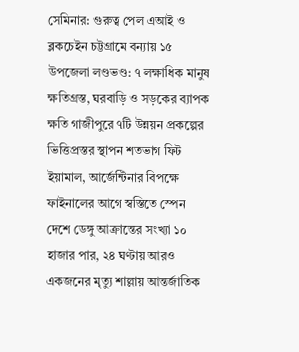সেমিনার: গুরুত্ব পেল এআই ও ব্লকচেইন চট্টগ্রামে বন্যায় ১৫ উপজেলা লণ্ডভণ্ড: ৭ লক্ষাধিক মানুষ ক্ষতিগ্রস্ত, ঘরবাড়ি ও সড়কের ব্যাপক ক্ষতি গাজীপুরে ৭টি উন্নয়ন প্রকল্পের ভিত্তিপ্রস্তর স্থাপন শতভাগ ফিট ইয়ামাল, আর্জেন্টিনার বিপক্ষে ফাইনালের আগে স্বস্তিতে স্পেন দেশে ডেঙ্গু আক্রান্তের সংখ্যা ১০ হাজার পার, ২৪ ঘণ্টায় আরও একজনের মৃত্যু শাল্লায় আন্তর্জাতিক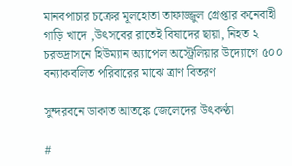মানবপাচার চক্রের মূলহোতা তাফাজ্জুল গ্রেপ্তার কনেবাহী গাড়ি খাদে ,উৎসবের রাতেই বিষাদের ছায়া, নিহত ২ চরভদ্রাসনে হিউম্যান অ্যাপেল অস্ট্রেলিয়ার উদ্যোগে ৫০০ বন্যাকবলিত পরিবারের মাঝে ত্রাণ বিতরণ

সুন্দরবনে ডাকাত আতঙ্কে জেলেদের উৎকণ্ঠা

#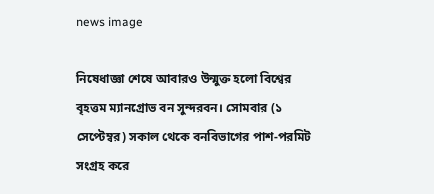news image

নিষেধাজ্ঞা শেষে আবারও উন্মুক্ত হলো বিশ্বের বৃহত্তম ম্যানগ্রোভ বন সুন্দরবন। সোমবার (১ সেপ্টেম্বর) সকাল থেকে বনবিভাগের পাশ-পরমিট সংগ্রহ করে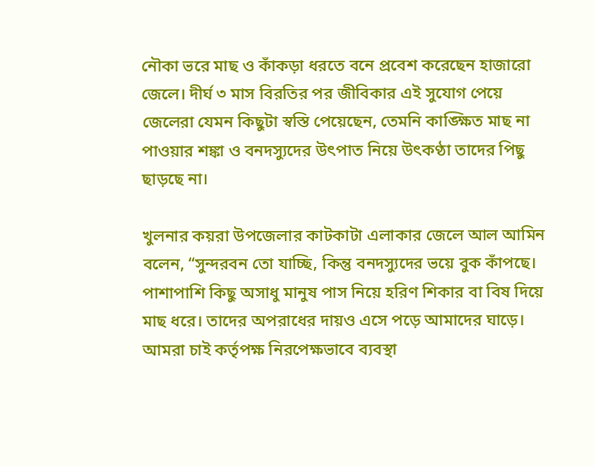নৌকা ভরে মাছ ও কাঁকড়া ধরতে বনে প্রবেশ করেছেন হাজারো জেলে। দীর্ঘ ৩ মাস বিরতির পর জীবিকার এই সুযোগ পেয়ে জেলেরা যেমন কিছুটা স্বস্তি পেয়েছেন, তেমনি কাঙ্ক্ষিত মাছ না পাওয়ার শঙ্কা ও বনদস্যুদের উৎপাত নিয়ে উৎকণ্ঠা তাদের পিছু ছাড়ছে না।

খুলনার কয়রা উপজেলার কাটকাটা এলাকার জেলে আল আমিন বলেন, “সুন্দরবন তো যাচ্ছি, কিন্তু বনদস্যুদের ভয়ে বুক কাঁপছে। পাশাপাশি কিছু অসাধু মানুষ পাস নিয়ে হরিণ শিকার বা বিষ দিয়ে মাছ ধরে। তাদের অপরাধের দায়ও এসে পড়ে আমাদের ঘাড়ে। আমরা চাই কর্তৃপক্ষ নিরপেক্ষভাবে ব্যবস্থা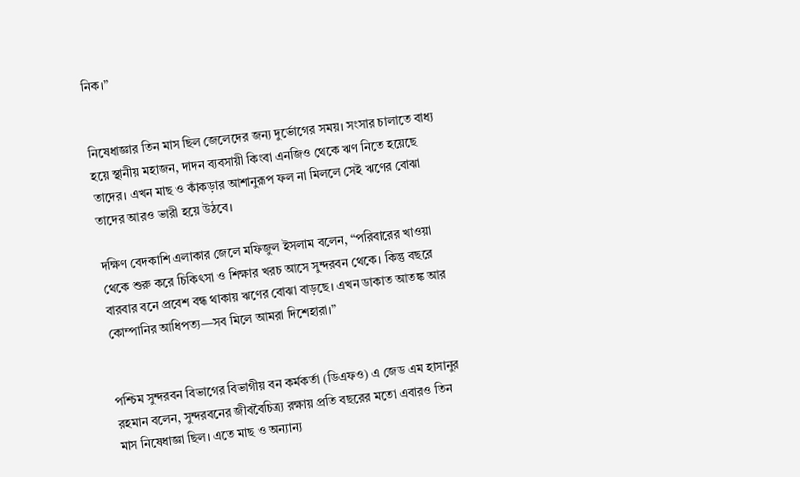নিক।”


নিষেধাজ্ঞার তিন মাস ছিল জেলেদের জন্য দুর্ভোগের সময়। সংসার চালাতে বাধ্য হয়ে স্থানীয় মহাজন, দাদন ব্যবসায়ী কিংবা এনজিও থেকে ঋণ নিতে হয়েছে তাদের। এখন মাছ ও কাঁকড়ার আশানুরূপ ফল না মিললে সেই ঋণের বোঝা তাদের আরও ভারী হয়ে উঠবে।

দক্ষিণ বেদকাশি এলাকার জেলে মফিজুল ইসলাম বলেন, “পরিবারের খাওয়া থেকে শুরু করে চিকিৎসা ও শিক্ষার খরচ আসে সুন্দরবন থেকে। কিন্তু বছরে বারবার বনে প্রবেশ বন্ধ থাকায় ঋণের বোঝা বাড়ছে। এখন ডাকাত আতঙ্ক আর কোম্পানির আধিপত্য—সব মিলে আমরা দিশেহারা।”


পশ্চিম সুন্দরবন বিভাগের বিভাগীয় বন কর্মকর্তা (ডিএফও) এ জেড এম হাসানুর রহমান বলেন, সুন্দরবনের জীববৈচিত্র্য রক্ষায় প্রতি বছরের মতো এবারও তিন মাস নিষেধাজ্ঞা ছিল। এতে মাছ ও অন্যান্য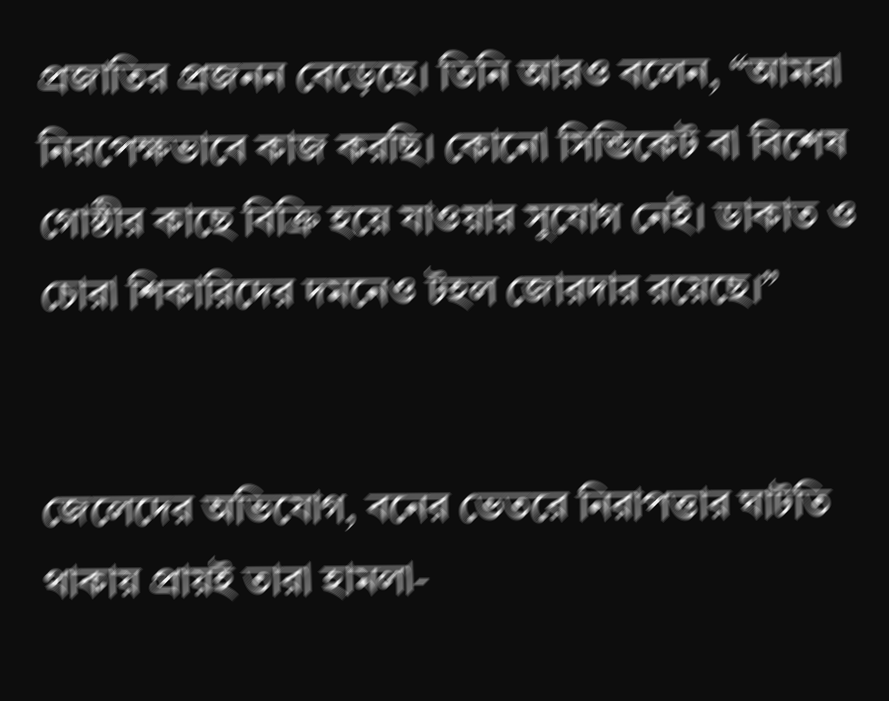প্রজাতির প্রজনন বেড়েছে। তিনি আরও বলেন, “আমরা নিরপেক্ষভাবে কাজ করছি। কোনো সিন্ডিকেট বা বিশেষ গোষ্ঠীর কাছে বিক্রি হয়ে যাওয়ার সুযোগ নেই। ডাকাত ও চোরা শিকারিদের দমনেও টহল জোরদার রয়েছে।”


জেলেদের অভিযোগ, বনের ভেতরে নিরাপত্তার ঘাটতি থাকায় প্রায়ই তারা হামলা-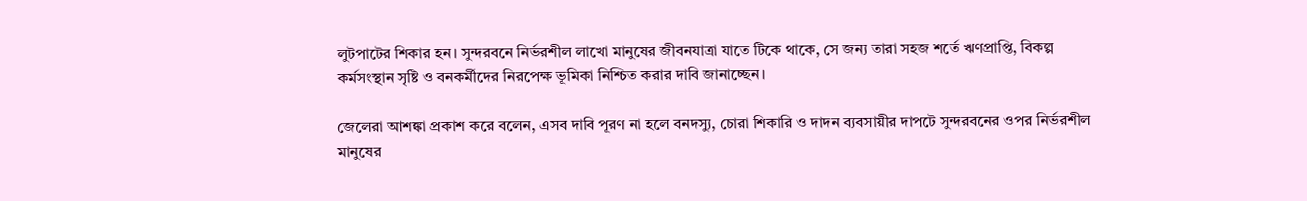লুটপাটের শিকার হন। সুন্দরবনে নির্ভরশীল লাখো মানুষের জীবনযাত্রা যাতে টিকে থাকে, সে জন্য তারা সহজ শর্তে ঋণপ্রাপ্তি, বিকল্প কর্মসংস্থান সৃষ্টি ও বনকর্মীদের নিরপেক্ষ ভূমিকা নিশ্চিত করার দাবি জানাচ্ছেন।

জেলেরা আশঙ্কা প্রকাশ করে বলেন, এসব দাবি পূরণ না হলে বনদস্যু, চোরা শিকারি ও দাদন ব্যবসায়ীর দাপটে সুন্দরবনের ওপর নির্ভরশীল মানুষের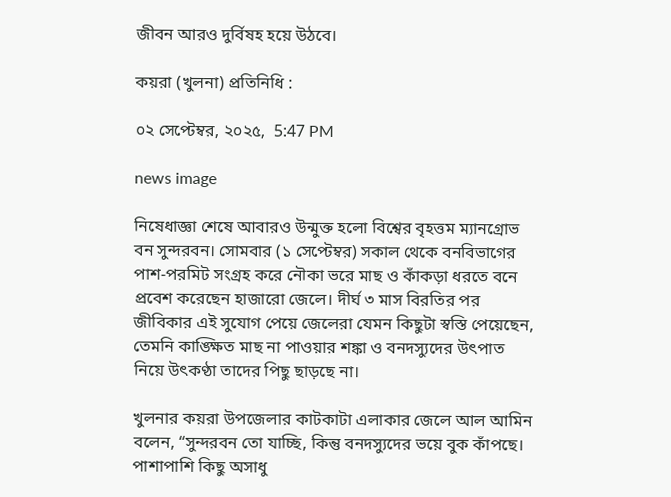জীবন আরও দুর্বিষহ হয়ে উঠবে।

কয়রা (খুলনা) প্রতিনিধি :

০২ সেপ্টেম্বর, ২০২৫,  5:47 PM

news image

নিষেধাজ্ঞা শেষে আবারও উন্মুক্ত হলো বিশ্বের বৃহত্তম ম্যানগ্রোভ বন সুন্দরবন। সোমবার (১ সেপ্টেম্বর) সকাল থেকে বনবিভাগের পাশ-পরমিট সংগ্রহ করে নৌকা ভরে মাছ ও কাঁকড়া ধরতে বনে প্রবেশ করেছেন হাজারো জেলে। দীর্ঘ ৩ মাস বিরতির পর জীবিকার এই সুযোগ পেয়ে জেলেরা যেমন কিছুটা স্বস্তি পেয়েছেন, তেমনি কাঙ্ক্ষিত মাছ না পাওয়ার শঙ্কা ও বনদস্যুদের উৎপাত নিয়ে উৎকণ্ঠা তাদের পিছু ছাড়ছে না।

খুলনার কয়রা উপজেলার কাটকাটা এলাকার জেলে আল আমিন বলেন, “সুন্দরবন তো যাচ্ছি, কিন্তু বনদস্যুদের ভয়ে বুক কাঁপছে। পাশাপাশি কিছু অসাধু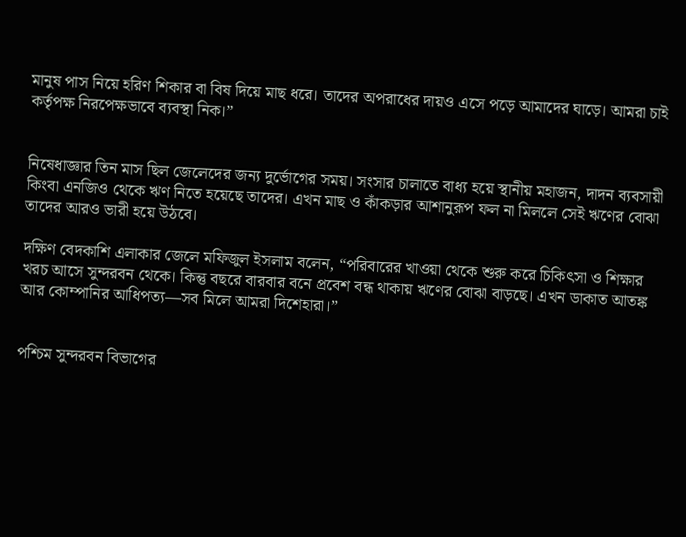মানুষ পাস নিয়ে হরিণ শিকার বা বিষ দিয়ে মাছ ধরে। তাদের অপরাধের দায়ও এসে পড়ে আমাদের ঘাড়ে। আমরা চাই কর্তৃপক্ষ নিরপেক্ষভাবে ব্যবস্থা নিক।”


নিষেধাজ্ঞার তিন মাস ছিল জেলেদের জন্য দুর্ভোগের সময়। সংসার চালাতে বাধ্য হয়ে স্থানীয় মহাজন, দাদন ব্যবসায়ী কিংবা এনজিও থেকে ঋণ নিতে হয়েছে তাদের। এখন মাছ ও কাঁকড়ার আশানুরূপ ফল না মিললে সেই ঋণের বোঝা তাদের আরও ভারী হয়ে উঠবে।

দক্ষিণ বেদকাশি এলাকার জেলে মফিজুল ইসলাম বলেন, “পরিবারের খাওয়া থেকে শুরু করে চিকিৎসা ও শিক্ষার খরচ আসে সুন্দরবন থেকে। কিন্তু বছরে বারবার বনে প্রবেশ বন্ধ থাকায় ঋণের বোঝা বাড়ছে। এখন ডাকাত আতঙ্ক আর কোম্পানির আধিপত্য—সব মিলে আমরা দিশেহারা।”


পশ্চিম সুন্দরবন বিভাগের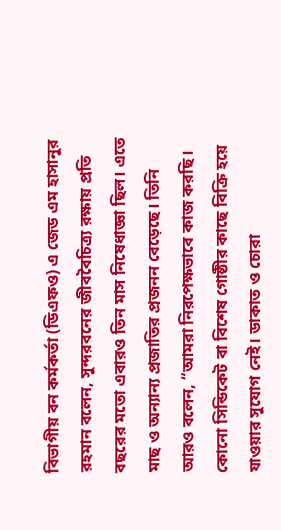বিভাগীয় বন কর্মকর্তা (ডিএফও) এ জেড এম হাসানুর রহমান বলেন, সুন্দরবনের জীববৈচিত্র্য রক্ষায় প্রতি বছরের মতো এবারও তিন মাস নিষেধাজ্ঞা ছিল। এতে মাছ ও অন্যান্য প্রজাতির প্রজনন বেড়েছে। তিনি আরও বলেন, “আমরা নিরপেক্ষভাবে কাজ করছি। কোনো সিন্ডিকেট বা বিশেষ গোষ্ঠীর কাছে বিক্রি হয়ে যাওয়ার সুযোগ নেই। ডাকাত ও চোরা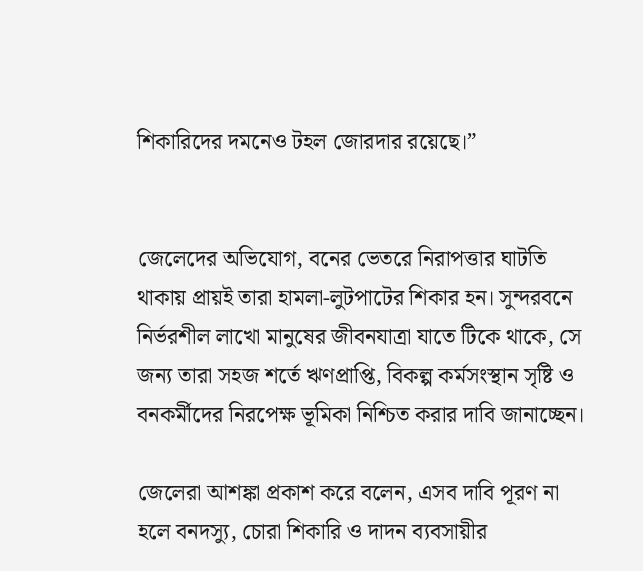শিকারিদের দমনেও টহল জোরদার রয়েছে।”


জেলেদের অভিযোগ, বনের ভেতরে নিরাপত্তার ঘাটতি থাকায় প্রায়ই তারা হামলা-লুটপাটের শিকার হন। সুন্দরবনে নির্ভরশীল লাখো মানুষের জীবনযাত্রা যাতে টিকে থাকে, সে জন্য তারা সহজ শর্তে ঋণপ্রাপ্তি, বিকল্প কর্মসংস্থান সৃষ্টি ও বনকর্মীদের নিরপেক্ষ ভূমিকা নিশ্চিত করার দাবি জানাচ্ছেন।

জেলেরা আশঙ্কা প্রকাশ করে বলেন, এসব দাবি পূরণ না হলে বনদস্যু, চোরা শিকারি ও দাদন ব্যবসায়ীর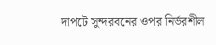দাপটে সুন্দরবনের ওপর নির্ভরশীল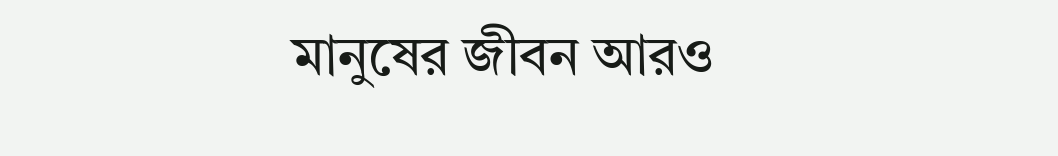মানুষের জীবন আরও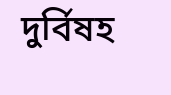দুর্বিষহ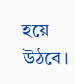হয়ে উঠবে।